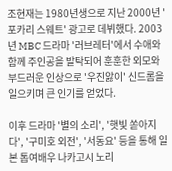조현재는 1980년생으로 지난 2000년 '포카리 스웨트' 광고로 데뷔했다. 2003년 MBC 드라마 '러브레터'에서 수애와 함께 주인공을 발탁되어 훈훈한 외모와 부드러운 인상으로 '우진앓이' 신드롬을 일으키며 큰 인기를 얻었다.

이후 드라마 '별의 소리', '햇빛 쏟아지다', '구미호 외전', '서동요' 등을 통해 일본 톱여배우 나카고시 노리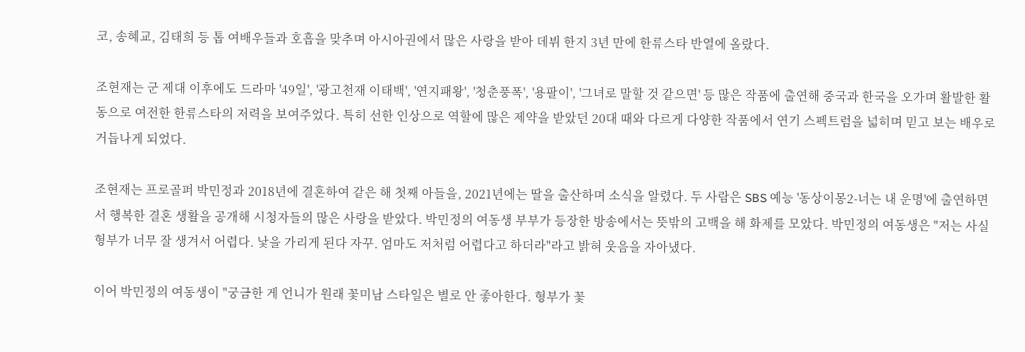코, 송혜교, 김태희 등 톱 여배우들과 호흡을 맞추며 아시아권에서 많은 사랑을 받아 데뷔 한지 3년 만에 한류스타 반열에 올랐다.

조현재는 군 제대 이후에도 드라마 '49일', '광고천재 이태백', '연지패왕', '청춘풍폭', '용팔이', '그녀로 말할 것 같으면' 등 많은 작품에 출연해 중국과 한국을 오가며 활발한 활동으로 여전한 한류스타의 저력을 보여주었다. 특히 선한 인상으로 역할에 많은 제약을 받았던 20대 때와 다르게 다양한 작품에서 연기 스펙트럼을 넓히며 믿고 보는 배우로 거듭나게 되었다.

조현재는 프로골퍼 박민정과 2018년에 결혼하여 같은 해 첫째 아들을, 2021년에는 딸을 출산하며 소식을 알렸다. 두 사람은 SBS 예능 '동상이몽2-너는 내 운명'에 출연하면서 행복한 결혼 생활을 공개해 시청자들의 많은 사랑을 받았다. 박민정의 여동생 부부가 등장한 방송에서는 뜻밖의 고백을 해 화제를 모았다. 박민정의 여동생은 "저는 사실 형부가 너무 잘 생겨서 어렵다. 낯을 가리게 된다 자꾸. 엄마도 저처럼 어렵다고 하더라"라고 밝혀 웃음을 자아냈다.

이어 박민정의 여동생이 "궁금한 게 언니가 원래 꽃미남 스타일은 별로 안 좋아한다. 형부가 꽃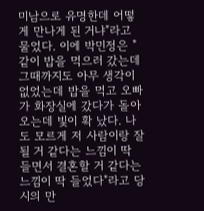미남으로 유명한데 어떻게 만나게 된 거냐"라고 물었다. 이에 박민정은 "같이 밥을 먹으러 갔는데 그때까지도 아무 생각이 없었는데 밥을 먹고 오빠가 화장실에 갔다가 돌아오는데 빛이 확 났다. 나도 모르게 저 사람이랑 잘 될 거 같다는 느낌이 딱 들면서 결혼할 거 같다는 느낌이 딱 들었다"라고 당시의 만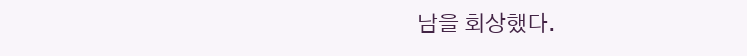남을 회상했다.